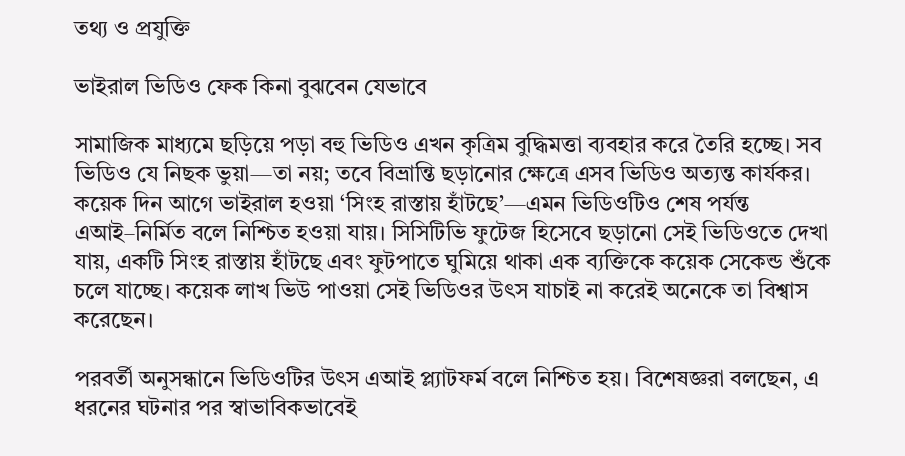তথ্য ও প্রযুক্তি

ভাইরাল ভিডিও ফেক কিনা বুঝবেন যেভাবে

সামাজিক মাধ্যমে ছড়িয়ে পড়া বহু ভিডিও এখন কৃত্রিম বুদ্ধিমত্তা ব্যবহার করে তৈরি হচ্ছে। সব ভিডিও যে নিছক ভুয়া—তা নয়; তবে বিভ্রান্তি ছড়ানোর ক্ষেত্রে এসব ভিডিও অত্যন্ত কার্যকর। কয়েক দিন আগে ভাইরাল হওয়া ‘সিংহ রাস্তায় হাঁটছে’—এমন ভিডিওটিও শেষ পর্যন্ত এআই–নির্মিত বলে নিশ্চিত হওয়া যায়। সিসিটিভি ফুটেজ হিসেবে ছড়ানো সেই ভিডিওতে দেখা যায়, একটি সিংহ রাস্তায় হাঁটছে এবং ফুটপাতে ঘুমিয়ে থাকা এক ব্যক্তিকে কয়েক সেকেন্ড শুঁকে চলে যাচ্ছে। কয়েক লাখ ভিউ পাওয়া সেই ভিডিওর উৎস যাচাই না করেই অনেকে তা বিশ্বাস করেছেন।

পরবর্তী অনুসন্ধানে ভিডিওটির উৎস এআই প্ল্যাটফর্ম বলে নিশ্চিত হয়। বিশেষজ্ঞরা বলছেন, এ ধরনের ঘটনার পর স্বাভাবিকভাবেই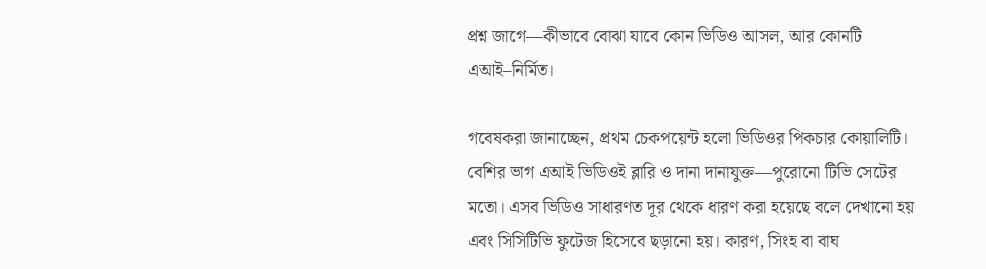প্রশ্ন জাগে—কীভাবে বোঝা যাবে কোন ভিডিও আসল, আর কোনটি এআই–নির্মিত।

গবেষকরা জানাচ্ছেন, প্রথম চেকপয়েন্ট হলো ভিডিওর পিকচার কোয়ালিটি। বেশির ভাগ এআই ভিডিওই ব্লারি ও দানা দানাযুক্ত—পুরোনো টিভি সেটের মতো। এসব ভিডিও সাধারণত দূর থেকে ধারণ করা হয়েছে বলে দেখানো হয় এবং সিসিটিভি ফুটেজ হিসেবে ছড়ানো হয়। কারণ, সিংহ বা বাঘ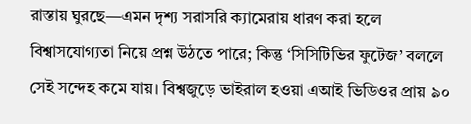রাস্তায় ঘুরছে—এমন দৃশ্য সরাসরি ক্যামেরায় ধারণ করা হলে বিশ্বাসযোগ্যতা নিয়ে প্রশ্ন উঠতে পারে; কিন্তু ‘সিসিটিভির ফুটেজ’ বললে সেই সন্দেহ কমে যায়। বিশ্বজুড়ে ভাইরাল হওয়া এআই ভিডিওর প্রায় ৯০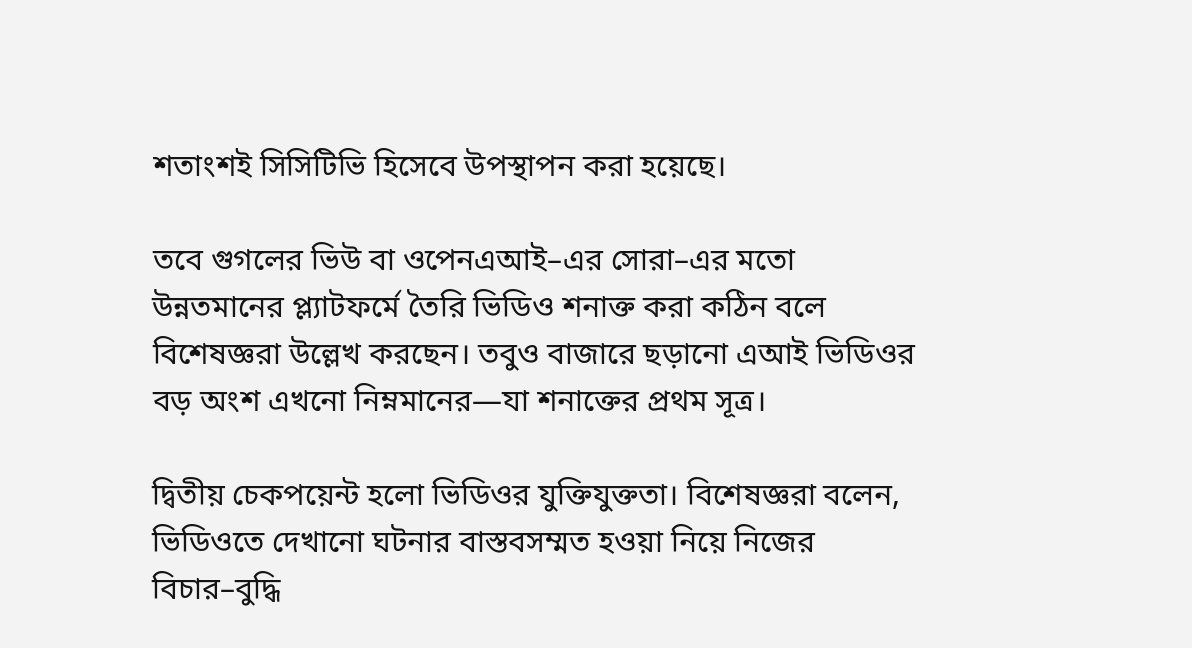শতাংশই সিসিটিভি হিসেবে উপস্থাপন করা হয়েছে।

তবে গুগলের ভিউ বা ওপেনএআই–এর সোরা–এর মতো উন্নতমানের প্ল্যাটফর্মে তৈরি ভিডিও শনাক্ত করা কঠিন বলে বিশেষজ্ঞরা উল্লেখ করছেন। তবুও বাজারে ছড়ানো এআই ভিডিওর বড় অংশ এখনো নিম্নমানের—যা শনাক্তের প্রথম সূত্র।

দ্বিতীয় চেকপয়েন্ট হলো ভিডিওর যুক্তিযুক্ততা। বিশেষজ্ঞরা বলেন, ভিডিওতে দেখানো ঘটনার বাস্তবসম্মত হওয়া নিয়ে নিজের বিচার–বুদ্ধি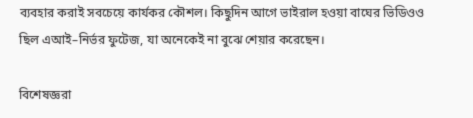ব্যবহার করাই সবচেয়ে কার্যকর কৌশল। কিছুদিন আগে ভাইরাল হওয়া বাঘের ভিডিওও ছিল এআই–নির্ভর ফুটেজ, যা অনেকেই না বুঝে শেয়ার করেছেন।

বিশেষজ্ঞরা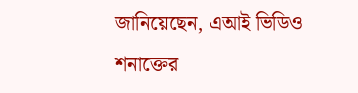জানিয়েছেন, এআই ভিডিও শনাক্তের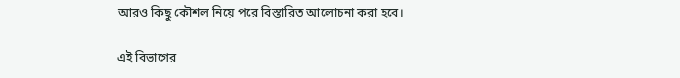আরও কিছু কৌশল নিয়ে পরে বিস্তারিত আলোচনা করা হবে।

এই বিভাগের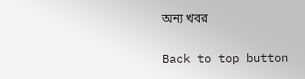অন্য খবর

Back to top button